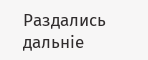Раздались дальніе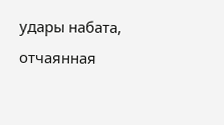удары набата, отчаянная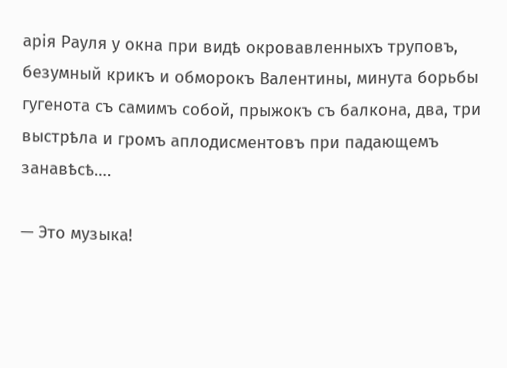арія Рауля у окна при видѣ окровавленныхъ труповъ, безумный крикъ и обморокъ Валентины, минута борьбы гугенота съ самимъ собой, прыжокъ съ балкона, два, три выстрѣла и громъ аплодисментовъ при падающемъ занавѣсѣ….

— Это музыка!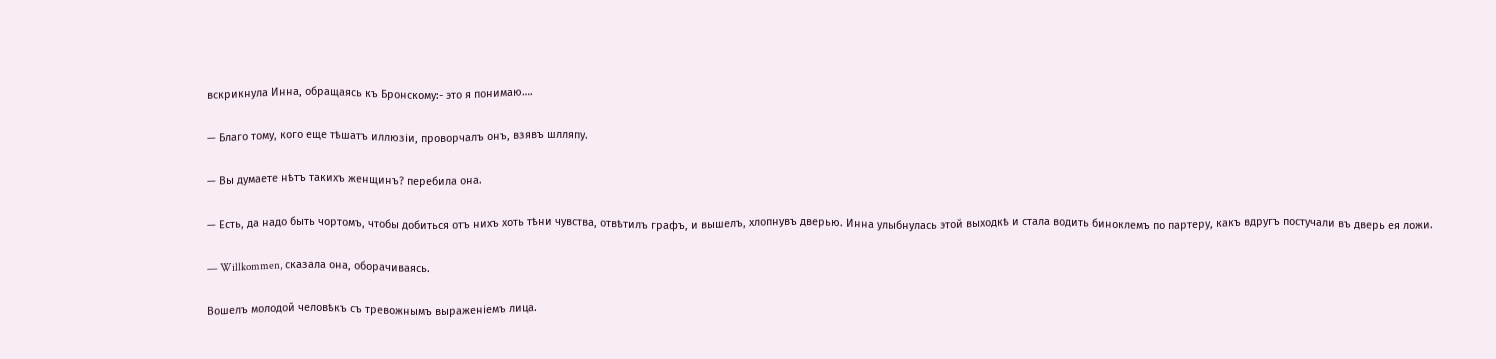вскрикнула Инна, обращаясь къ Бронскому:- это я понимаю….

— Благо тому, кого еще тѣшатъ иллюзіи, проворчалъ онъ, взявъ шлляпу.

— Вы думаете нѣтъ такихъ женщинъ? перебила она.

— Есть, да надо быть чортомъ, чтобы добиться отъ нихъ хоть тѣни чувства, отвѣтилъ графъ, и вышелъ, хлопнувъ дверью. Инна улыбнулась этой выходкѣ и стала водить биноклемъ по партеру, какъ вдругъ постучали въ дверь ея ложи.

— Willkommen, сказала она, оборачиваясь.

Вошелъ молодой человѣкъ съ тревожнымъ выраженіемъ лица.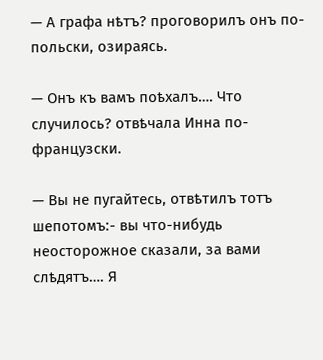— А графа нѣтъ? проговорилъ онъ по-польски, озираясь.

— Онъ къ вамъ поѣхалъ…. Что случилось? отвѣчала Инна по-французски.

— Вы не пугайтесь, отвѣтилъ тотъ шепотомъ:- вы что-нибудь неосторожное сказали, за вами слѣдятъ…. Я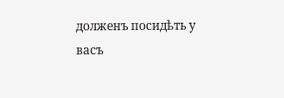долженъ посидѣть у васъ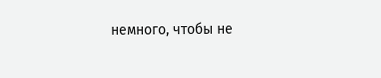немного, чтобы не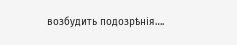возбудить подозрѣнія….